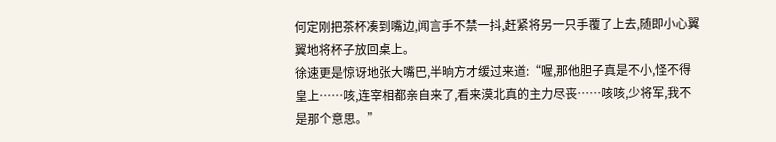何定刚把茶杯凑到嘴边,闻言手不禁一抖,赶紧将另一只手覆了上去,随即小心翼翼地将杯子放回桌上。
徐速更是惊讶地张大嘴巴,半晌方才缓过来道:“喔,那他胆子真是不小,怪不得皇上……咳,连宰相都亲自来了,看来漠北真的主力尽丧……咳咳,少将军,我不是那个意思。”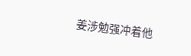姜涉勉强冲着他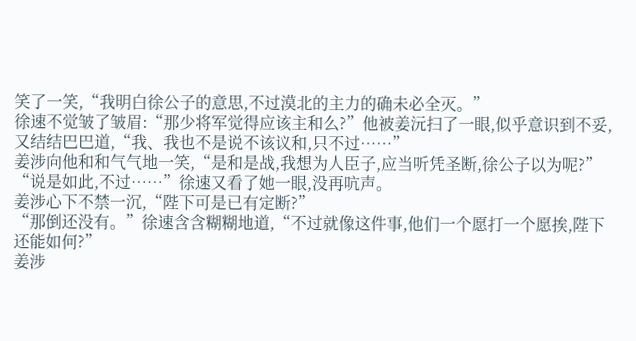笑了一笑,“我明白徐公子的意思,不过漠北的主力的确未必全灭。”
徐速不觉皱了皱眉:“那少将军觉得应该主和么?”他被姜沅扫了一眼,似乎意识到不妥,又结结巴巴道,“我、我也不是说不该议和,只不过……”
姜涉向他和和气气地一笑,“是和是战,我想为人臣子,应当听凭圣断,徐公子以为呢?”
“说是如此,不过……”徐速又看了她一眼,没再吭声。
姜涉心下不禁一沉,“陛下可是已有定断?”
“那倒还没有。”徐速含含糊糊地道,“不过就像这件事,他们一个愿打一个愿挨,陛下还能如何?”
姜涉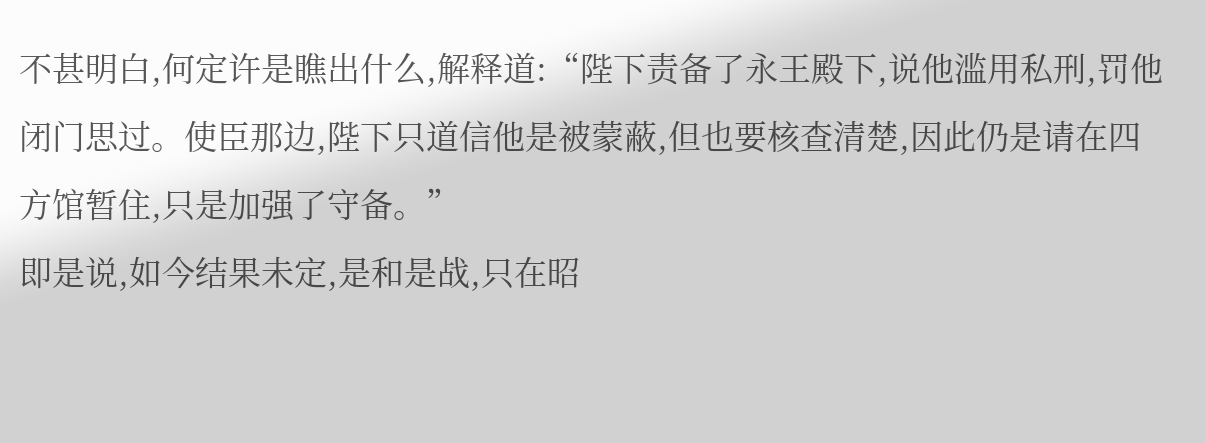不甚明白,何定许是瞧出什么,解释道:“陛下责备了永王殿下,说他滥用私刑,罚他闭门思过。使臣那边,陛下只道信他是被蒙蔽,但也要核查清楚,因此仍是请在四方馆暂住,只是加强了守备。”
即是说,如今结果未定,是和是战,只在昭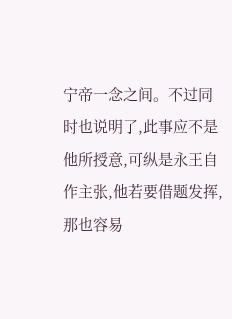宁帝一念之间。不过同时也说明了,此事应不是他所授意,可纵是永王自作主张,他若要借题发挥,那也容易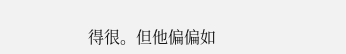得很。但他偏偏如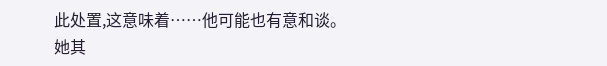此处置,这意味着……他可能也有意和谈。
她其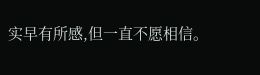实早有所感,但一直不愿相信。